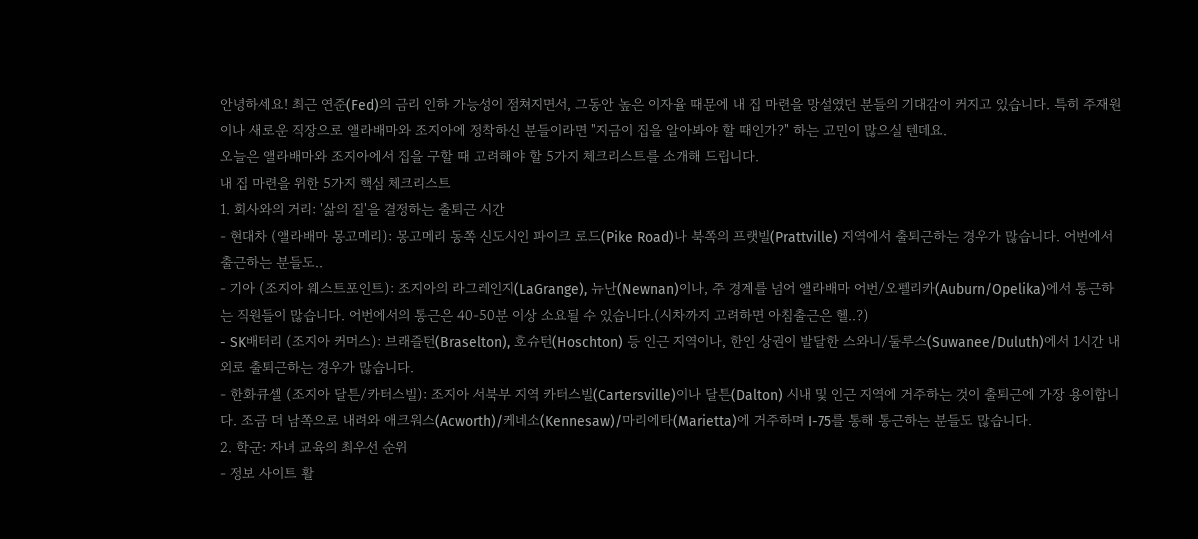안녕하세요! 최근 연준(Fed)의 금리 인하 가능성이 점쳐지면서, 그동안 높은 이자율 때문에 내 집 마련을 망설였던 분들의 기대감이 커지고 있습니다. 특히 주재원이나 새로운 직장으로 앨라배마와 조지아에 정착하신 분들이라면 "지금이 집을 알아봐야 할 때인가?" 하는 고민이 많으실 텐데요.
오늘은 앨라배마와 조지아에서 집을 구할 때 고려해야 할 5가지 체크리스트를 소개해 드립니다.
내 집 마련을 위한 5가지 핵심 체크리스트
1. 회사와의 거리: '삶의 질'을 결정하는 출퇴근 시간
- 현대차 (앨라배마 몽고메리): 몽고메리 동쪽 신도시인 파이크 로드(Pike Road)나 북쪽의 프랫빌(Prattville) 지역에서 출퇴근하는 경우가 많습니다. 어번에서 출근하는 분들도..
- 기아 (조지아 웨스트포인트): 조지아의 라그레인지(LaGrange), 뉴난(Newnan)이나, 주 경계를 넘어 앨라배마 어번/오펠리카(Auburn/Opelika)에서 통근하는 직원들이 많습니다. 어번에서의 통근은 40-50분 이상 소요될 수 있습니다.(시차까지 고려하면 아침출근은 헬..?)
- SK배터리 (조지아 커머스): 브래즐턴(Braselton), 호슈턴(Hoschton) 등 인근 지역이나, 한인 상권이 발달한 스와니/둘루스(Suwanee/Duluth)에서 1시간 내외로 출퇴근하는 경우가 많습니다.
- 한화큐셀 (조지아 달튼/카터스빌): 조지아 서북부 지역 카터스빌(Cartersville)이나 달튼(Dalton) 시내 및 인근 지역에 거주하는 것이 출퇴근에 가장 용이합니다. 조금 더 남쪽으로 내려와 애크워스(Acworth)/케네소(Kennesaw)/마리에타(Marietta)에 거주하며 I-75를 통해 통근하는 분들도 많습니다.
2. 학군: 자녀 교육의 최우선 순위
- 정보 사이트 활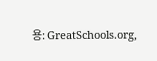용: GreatSchools.org,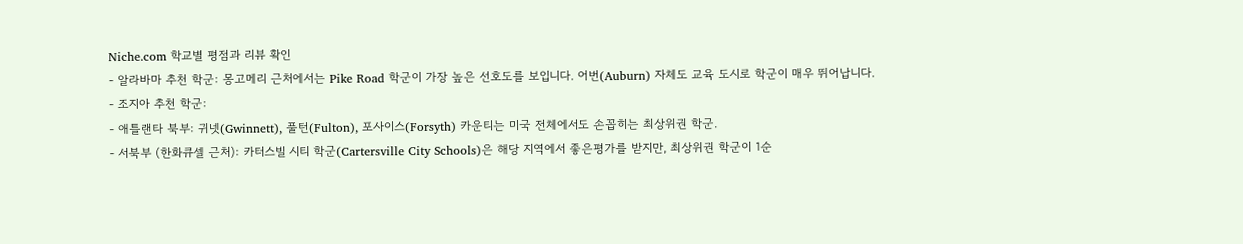Niche.com 학교별 평점과 리뷰 확인
- 알라바마 추천 학군: 몽고메리 근처에서는 Pike Road 학군이 가장 높은 선호도를 보입니다. 어번(Auburn) 자체도 교육 도시로 학군이 매우 뛰어납니다.
- 조지아 추천 학군:
- 애틀랜타 북부: 귀넷(Gwinnett), 풀턴(Fulton), 포사이스(Forsyth) 카운티는 미국 전체에서도 손꼽히는 최상위권 학군.
- 서북부 (한화큐셀 근처): 카터스빌 시티 학군(Cartersville City Schools)은 해당 지역에서 좋은평가를 받지만, 최상위권 학군이 1순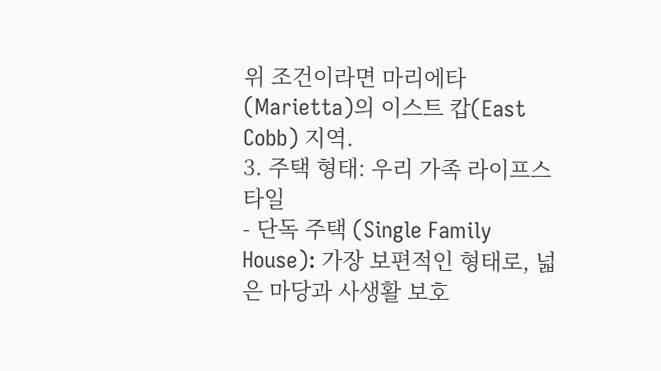위 조건이라면 마리에타(Marietta)의 이스트 캅(East Cobb) 지역.
3. 주택 형태: 우리 가족 라이프스타일
- 단독 주택 (Single Family House): 가장 보편적인 형태로, 넓은 마당과 사생활 보호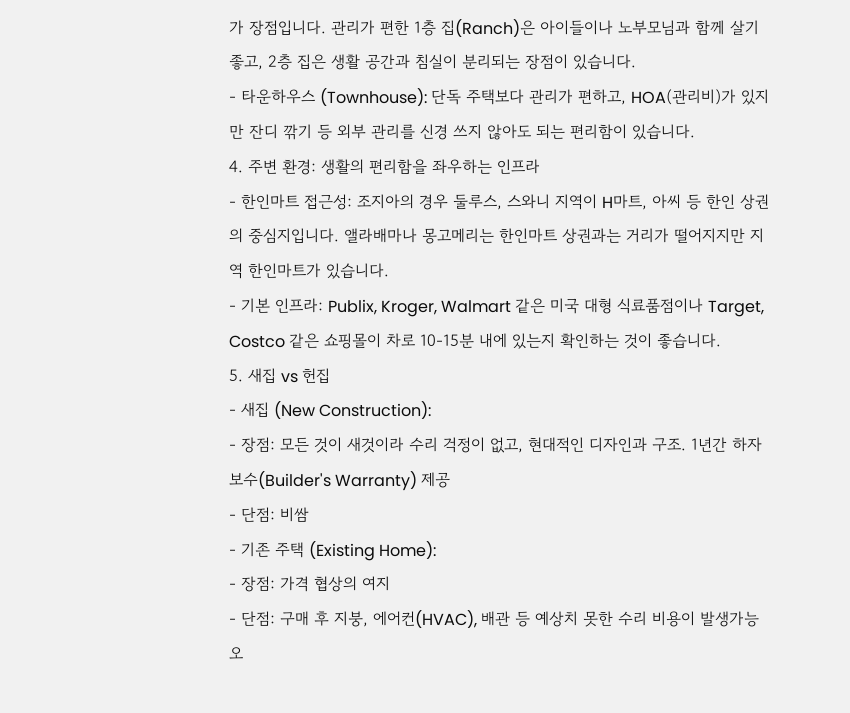가 장점입니다. 관리가 편한 1층 집(Ranch)은 아이들이나 노부모님과 함께 살기 좋고, 2층 집은 생활 공간과 침실이 분리되는 장점이 있습니다.
- 타운하우스 (Townhouse): 단독 주택보다 관리가 편하고, HOA(관리비)가 있지만 잔디 깎기 등 외부 관리를 신경 쓰지 않아도 되는 편리함이 있습니다.
4. 주변 환경: 생활의 편리함을 좌우하는 인프라
- 한인마트 접근성: 조지아의 경우 둘루스, 스와니 지역이 H마트, 아씨 등 한인 상권의 중심지입니다. 앨라배마나 몽고메리는 한인마트 상권과는 거리가 떨어지지만 지역 한인마트가 있습니다.
- 기본 인프라: Publix, Kroger, Walmart 같은 미국 대형 식료품점이나 Target, Costco 같은 쇼핑몰이 차로 10-15분 내에 있는지 확인하는 것이 좋습니다.
5. 새집 vs 헌집
- 새집 (New Construction):
- 장점: 모든 것이 새것이라 수리 걱정이 없고, 현대적인 디자인과 구조. 1년간 하자보수(Builder's Warranty) 제공
- 단점: 비쌈
- 기존 주택 (Existing Home):
- 장점: 가격 협상의 여지
- 단점: 구매 후 지붕, 에어컨(HVAC), 배관 등 예상치 못한 수리 비용이 발생가능
오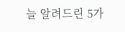늘 알려드린 5가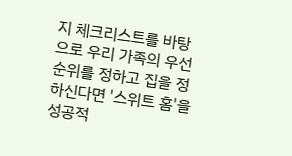지 체크리스트를 바탕으로 우리 가족의 우선순위를 정하고 집을 정하신다면 '스위트 홈'을 성공적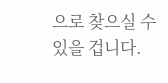으로 찾으실 수 있을 겁니다.